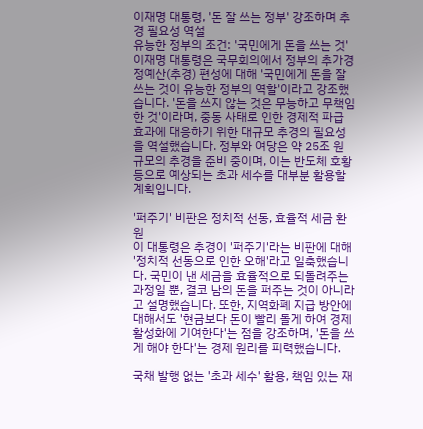이재명 대통령, '돈 잘 쓰는 정부' 강조하며 추경 필요성 역설
유능한 정부의 조건: '국민에게 돈을 쓰는 것'
이재명 대통령은 국무회의에서 정부의 추가경정예산(추경) 편성에 대해 '국민에게 돈을 잘 쓰는 것이 유능한 정부의 역할'이라고 강조했습니다. '돈을 쓰지 않는 것은 무능하고 무책임한 것'이라며, 중동 사태로 인한 경제적 파급 효과에 대응하기 위한 대규모 추경의 필요성을 역설했습니다. 정부와 여당은 약 25조 원 규모의 추경을 준비 중이며, 이는 반도체 호황 등으로 예상되는 초과 세수를 대부분 활용할 계획입니다.

'퍼주기' 비판은 정치적 선동, 효율적 세금 환원
이 대통령은 추경이 '퍼주기'라는 비판에 대해 '정치적 선동으로 인한 오해'라고 일축했습니다. 국민이 낸 세금을 효율적으로 되돌려주는 과정일 뿐, 결코 남의 돈을 퍼주는 것이 아니라고 설명했습니다. 또한, 지역화폐 지급 방안에 대해서도 '현금보다 돈이 빨리 돌게 하여 경제 활성화에 기여한다'는 점을 강조하며, '돈을 쓰게 해야 한다'는 경제 원리를 피력했습니다.

국채 발행 없는 '초과 세수' 활용, 책임 있는 재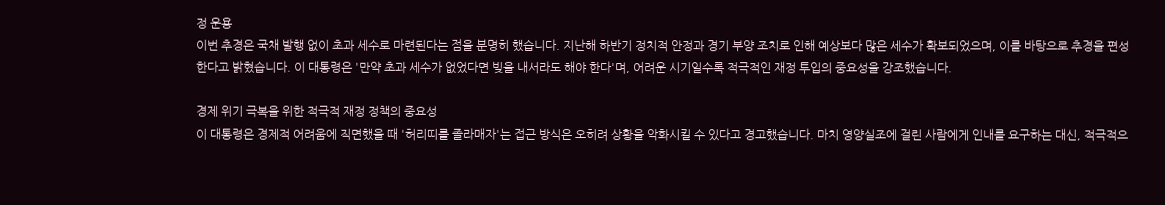정 운용
이번 추경은 국채 발행 없이 초과 세수로 마련된다는 점을 분명히 했습니다. 지난해 하반기 정치적 안정과 경기 부양 조치로 인해 예상보다 많은 세수가 확보되었으며, 이를 바탕으로 추경을 편성한다고 밝혔습니다. 이 대통령은 '만약 초과 세수가 없었다면 빚을 내서라도 해야 한다'며, 어려운 시기일수록 적극적인 재정 투입의 중요성을 강조했습니다.

경제 위기 극복을 위한 적극적 재정 정책의 중요성
이 대통령은 경제적 어려움에 직면했을 때 '허리띠를 졸라매자'는 접근 방식은 오히려 상황을 악화시킬 수 있다고 경고했습니다. 마치 영양실조에 걸린 사람에게 인내를 요구하는 대신, 적극적으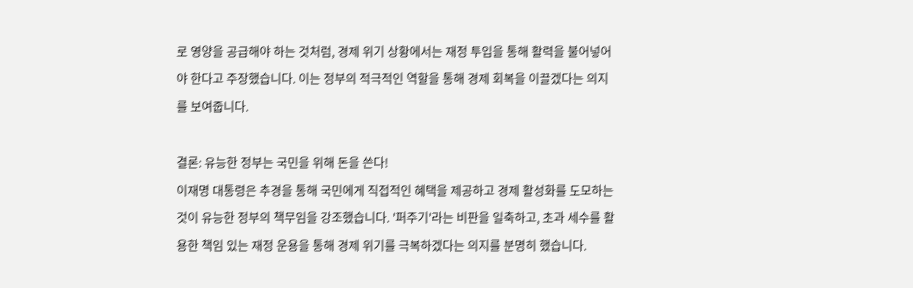로 영양을 공급해야 하는 것처럼, 경제 위기 상황에서는 재정 투입을 통해 활력을 불어넣어야 한다고 주장했습니다. 이는 정부의 적극적인 역할을 통해 경제 회복을 이끌겠다는 의지를 보여줍니다.

결론: 유능한 정부는 국민을 위해 돈을 쓴다!
이재명 대통령은 추경을 통해 국민에게 직접적인 혜택을 제공하고 경제 활성화를 도모하는 것이 유능한 정부의 책무임을 강조했습니다. '퍼주기'라는 비판을 일축하고, 초과 세수를 활용한 책임 있는 재정 운용을 통해 경제 위기를 극복하겠다는 의지를 분명히 했습니다.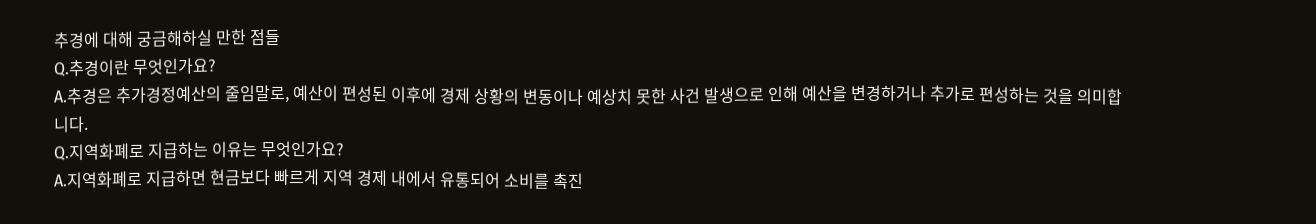추경에 대해 궁금해하실 만한 점들
Q.추경이란 무엇인가요?
A.추경은 추가경정예산의 줄임말로, 예산이 편성된 이후에 경제 상황의 변동이나 예상치 못한 사건 발생으로 인해 예산을 변경하거나 추가로 편성하는 것을 의미합니다.
Q.지역화폐로 지급하는 이유는 무엇인가요?
A.지역화폐로 지급하면 현금보다 빠르게 지역 경제 내에서 유통되어 소비를 촉진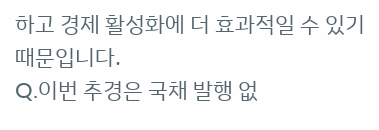하고 경제 활성화에 더 효과적일 수 있기 때문입니다.
Q.이번 추경은 국채 발행 없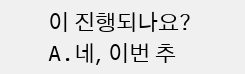이 진행되나요?
A.네, 이번 추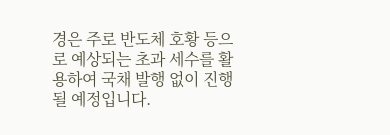경은 주로 반도체 호황 등으로 예상되는 초과 세수를 활용하여 국채 발행 없이 진행될 예정입니다.